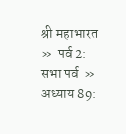श्री महाभारत  »  पर्व 2: सभा पर्व  »  अध्याय 89: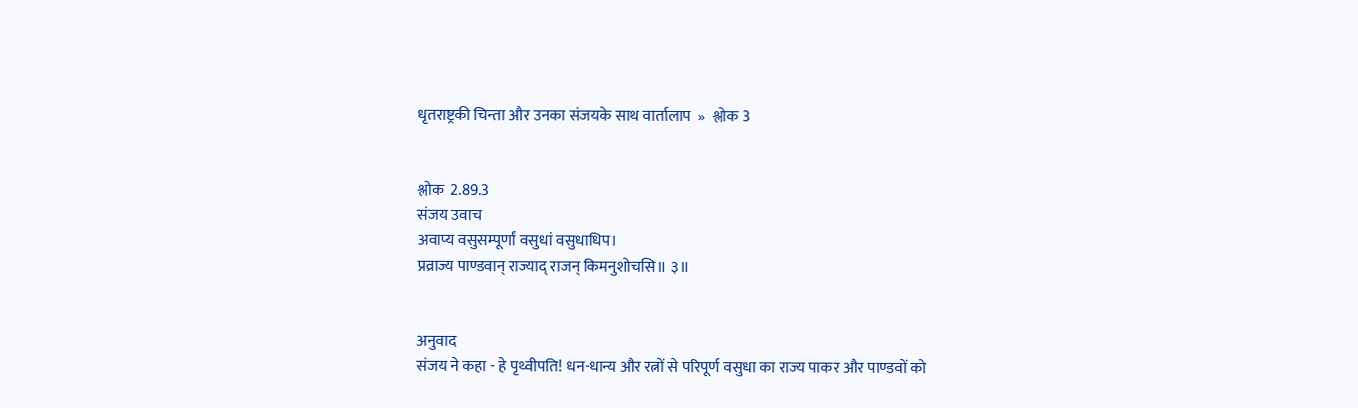धृतराष्ट्रकी चिन्ता और उनका संजयके साथ वार्तालाप  »  श्लोक 3


श्लोक  2.89.3
संजय उवाच
अवाप्य वसुसम्पूर्णां वसुधां वसुधाधिप।
प्रव्राज्य पाण्डवान् राज्याद् राजन् किमनुशोचसि॥ ३॥


अनुवाद
संजय ने कहा - हे पृथ्वीपति! धन-धान्य और रत्नों से परिपूर्ण वसुधा का राज्य पाकर और पाण्डवों को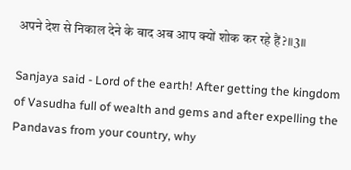अपने देश से निकाल देने के बाद अब आप क्यों शोक कर रहे हैं?॥3॥

Sanjaya said - Lord of the earth! After getting the kingdom of Vasudha full of wealth and gems and after expelling the Pandavas from your country, why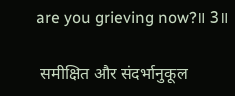are you grieving now?॥ 3॥

 समीक्षित और संदर्भानुकूल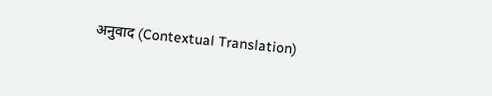अनुवाद (Contextual Translation)